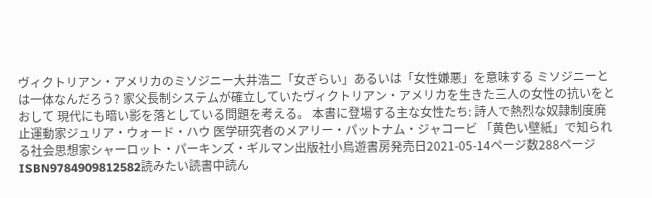ヴィクトリアン・アメリカのミソジニー大井浩二「女ぎらい」あるいは「女性嫌悪」を意味する ミソジニーとは一体なんだろう? 家父長制システムが確立していたヴィクトリアン・アメリカを生きた三人の女性の抗いをとおして 現代にも暗い影を落としている問題を考える。 本書に登場する主な女性たち: 詩人で熱烈な奴隷制度廃止運動家ジュリア・ウォード・ハウ 医学研究者のメアリー・パットナム・ジャコービ 「黄色い壁紙」で知られる社会思想家シャーロット・パーキンズ・ギルマン出版社小鳥遊書房発売日2021-05-14ページ数288ページISBN9784909812582読みたい読書中読ん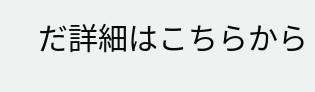だ詳細はこちらから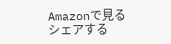Amazonで見るシェアする